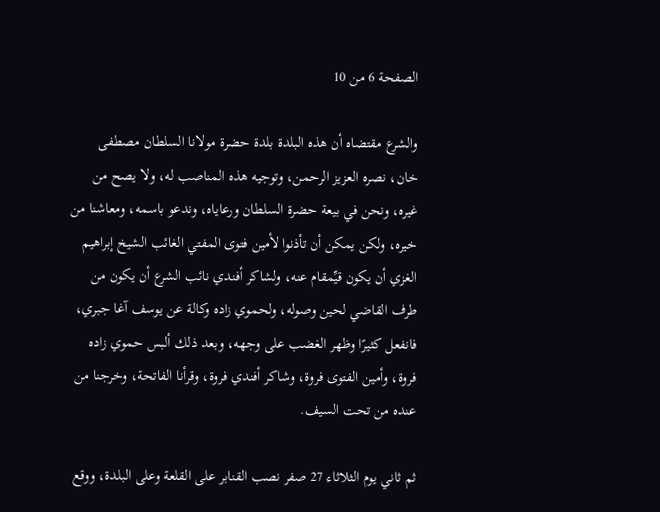الصفحة 6 من 10

والشرع مقتضاه أن هذه البلدة بلدة حضرة مولانا السلطان مصطفى خان، نصره العزيز الرحمن، وتوجيه هذه المناصب له، ولا يصح من غيره، ونحن في بيعة حضرة السلطان ورعاياه، وندعو باسمه، ومعاشنا من خيره، ولكن يمكن أن تأذنوا لأمين فتوى المفتي الغائب الشيخ إبراهيم الغزي أن يكون قيِّمقام عنه، ولشاكر أفندي نائب الشرع أن يكون من طرف القاضي لحين وصوله، ولحموي زاده وكالة عن يوسف آغا جبري، فانفعل كثيرًا وظهر الغضب على وجهه، وبعد ذلك ألبس حموي زاده فروة، وأمين الفتوى فروة، وشاكر أفندي فروة، وقرأنا الفاتحة، وخرجنا من عنده من تحت السيف.

ثم ثاني يوم الثلاثاء 27 صفر نصب القنابر على القلعة وعلى البلدة، ووقع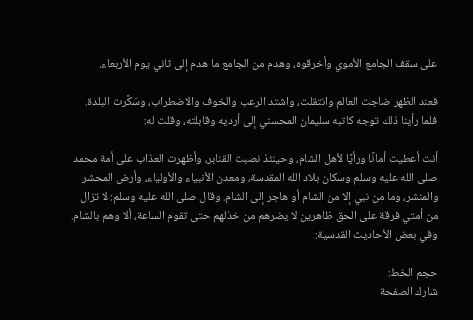على سقف الجامع الأموي وأخرقوه، وهدم من الجامع ما هدم إلى ثاني يوم الأربعاء.

فعند الظهر ضاجت العالم وانتقلت، واشتد الرعب والخوف والاضطراب، وسَكَّرت البلدة. فلما رأينا ذلك توجه كاتبه سليمان المحسني إلى أرديه وقابلته، وقلت له:

أنت أعطيت أمانًا ورأيًا لأهل الشام، وحينئذ نصبت القنابر، وأظهرت العذاب على أمة محمد صلى الله عليه وسلم وسكان بلاد الله المقدسة، ومعدن الأنبياء والأولياء، وأرض المحشر والمنشر، وما من نبي إلا من الشام أو هاجر إلى الشام. وقال صلى الله عليه وسلم: لا تزال من أمتي فرقة على الحق ظاهرين لا يضرهم من خذلهم حتى تقوم الساعة، ألا وهم بالشام. وفي بعض الأحاديث القدسية:

حجم الخط:
شارك الصفحة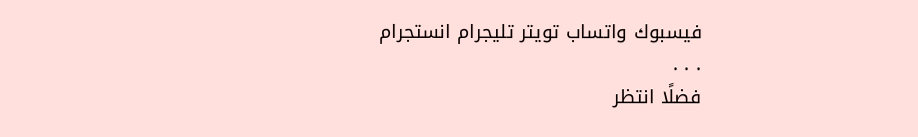فيسبوك واتساب تويتر تليجرام انستجرام
. . .
فضلًا انتظر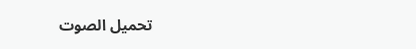تحميل الصوت